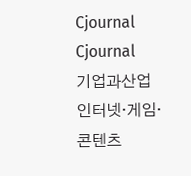Cjournal
Cjournal
기업과산업  인터넷·게임·콘텐츠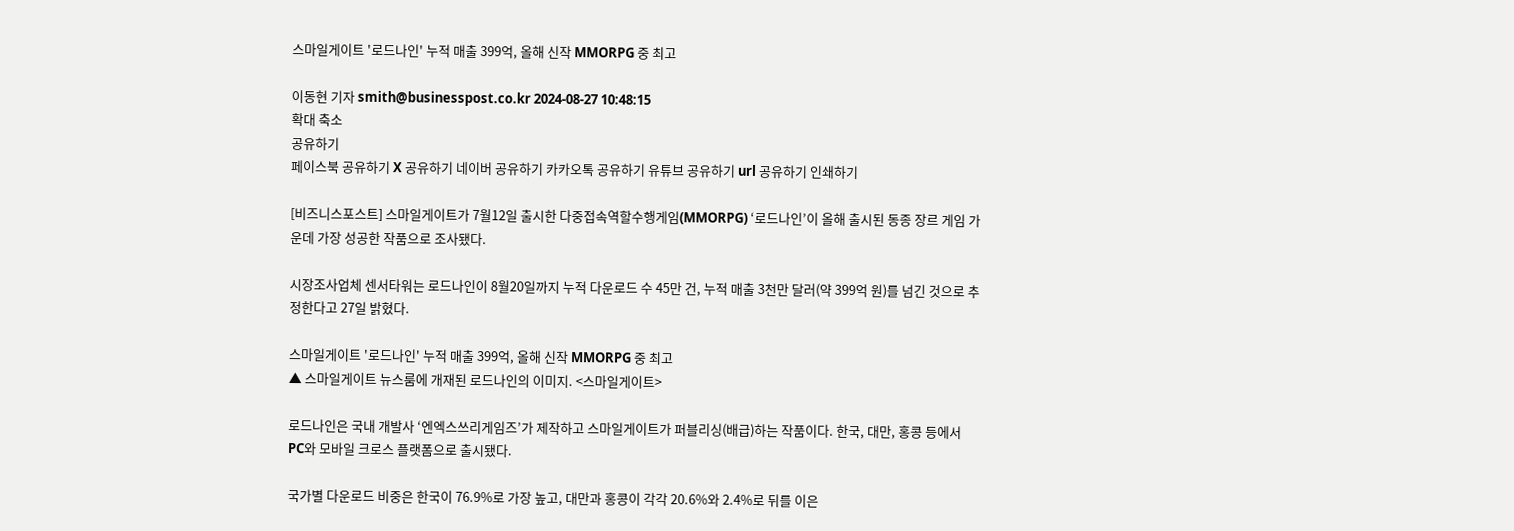스마일게이트 '로드나인' 누적 매출 399억, 올해 신작 MMORPG 중 최고

이동현 기자 smith@businesspost.co.kr 2024-08-27 10:48:15
확대 축소
공유하기
페이스북 공유하기 X 공유하기 네이버 공유하기 카카오톡 공유하기 유튜브 공유하기 url 공유하기 인쇄하기

[비즈니스포스트] 스마일게이트가 7월12일 출시한 다중접속역할수행게임(MMORPG) ‘로드나인’이 올해 출시된 동종 장르 게임 가운데 가장 성공한 작품으로 조사됐다.

시장조사업체 센서타워는 로드나인이 8월20일까지 누적 다운로드 수 45만 건, 누적 매출 3천만 달러(약 399억 원)를 넘긴 것으로 추정한다고 27일 밝혔다.

스마일게이트 '로드나인' 누적 매출 399억, 올해 신작 MMORPG 중 최고
▲ 스마일게이트 뉴스룸에 개재된 로드나인의 이미지. <스마일게이트>

로드나인은 국내 개발사 ‘엔엑스쓰리게임즈’가 제작하고 스마일게이트가 퍼블리싱(배급)하는 작품이다. 한국, 대만, 홍콩 등에서 PC와 모바일 크로스 플랫폼으로 출시됐다.

국가별 다운로드 비중은 한국이 76.9%로 가장 높고, 대만과 홍콩이 각각 20.6%와 2.4%로 뒤를 이은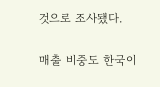것으로 조사됐다.

매출 비중도 한국이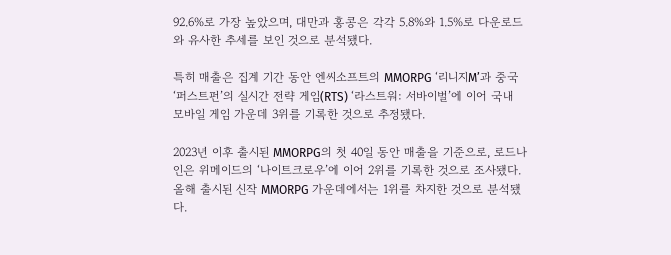92.6%로 가장 높았으며, 대만과 홍콩은 각각 5.8%와 1.5%로 다운로드와 유사한 추세를 보인 것으로 분석됐다.

특히 매출은 집계 기간 동안 엔씨소프트의 MMORPG ‘리니지M’과 중국 ‘퍼스트펀’의 실시간 전략 게임(RTS) ‘라스트워: 서바이벌’에 이어 국내 모바일 게임 가운데 3위를 기록한 것으로 추정됐다.

2023년 이후 출시된 MMORPG의 첫 40일 동안 매출을 기준으로, 로드나인은 위메이드의 ‘나이트크로우’에 이어 2위를 기록한 것으로 조사됐다. 올해 출시된 신작 MMORPG 가운데에서는 1위를 차지한 것으로 분석됐다.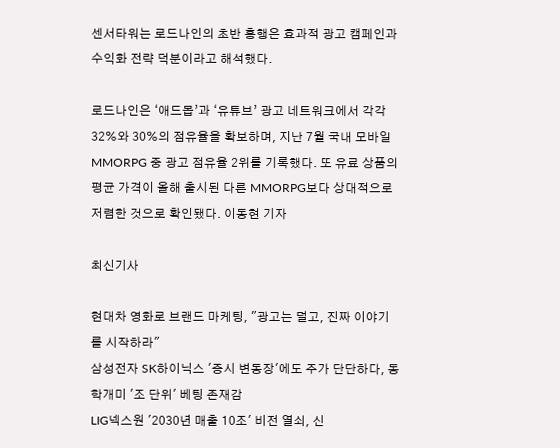센서타워는 로드나인의 초반 흥행은 효과적 광고 캠페인과 수익화 전략 덕분이라고 해석했다.

로드나인은 ‘애드몹’과 ‘유튜브’ 광고 네트워크에서 각각 32%와 30%의 점유율을 확보하며, 지난 7월 국내 모바일 MMORPG 중 광고 점유율 2위를 기록했다. 또 유료 상품의 평균 가격이 올해 출시된 다른 MMORPG보다 상대적으로 저렴한 것으로 확인됐다. 이동현 기자

최신기사

현대차 영화로 브랜드 마케팅, "광고는 덜고, 진짜 이야기를 시작하라"
삼성전자 SK하이닉스 '증시 변동장'에도 주가 단단하다, 동학개미 '조 단위' 베팅 존재감
LIG넥스원 '2030년 매출 10조' 비전 열쇠, 신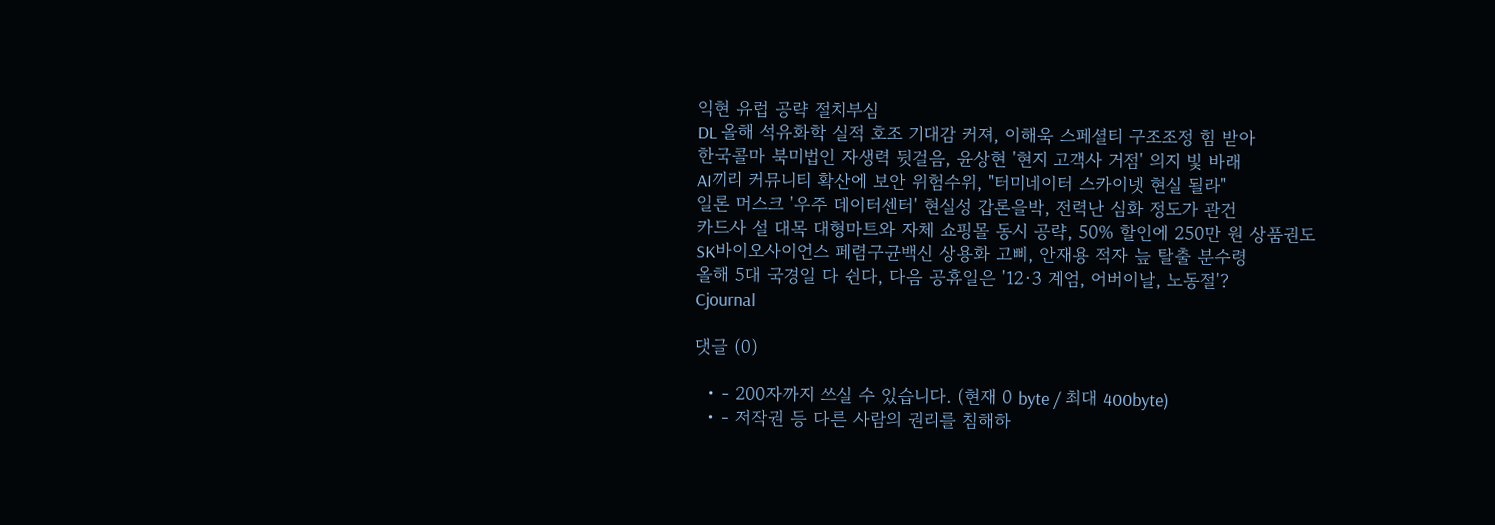익현 유럽 공략 절치부심
DL 올해 석유화학 실적 호조 기대감 커져, 이해욱 스페셜티 구조조정 힘 받아
한국콜마 북미법인 자생력 뒷걸음, 윤상현 '현지 고객사 거점' 의지 빛 바래
AI끼리 커뮤니티 확산에 보안 위험수위, "터미네이터 스카이넷 현실 될라"
일론 머스크 '우주 데이터센터' 현실성 갑론을박, 전력난 심화 정도가 관건
카드사 설 대목 대형마트와 자체 쇼핑몰 동시 공략, 50% 할인에 250만 원 상품권도
SK바이오사이언스 페렴구균백신 상용화 고삐, 안재용 적자 늪 탈출 분수령
올해 5대 국경일 다 쉰다, 다음 공휴일은 '12·3 계엄, 어버이날, 노동절'?
Cjournal

댓글 (0)

  • - 200자까지 쓰실 수 있습니다. (현재 0 byte / 최대 400byte)
  • - 저작권 등 다른 사람의 권리를 침해하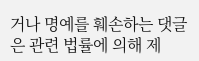거나 명예를 훼손하는 댓글은 관련 법률에 의해 제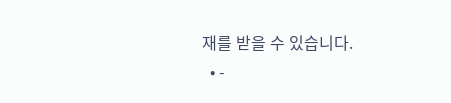재를 받을 수 있습니다.
  • -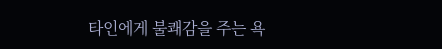타인에게 불쾌감을 주는 욕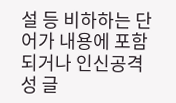설 등 비하하는 단어가 내용에 포함되거나 인신공격성 글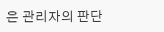은 관리자의 판단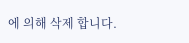에 의해 삭제 합니다.